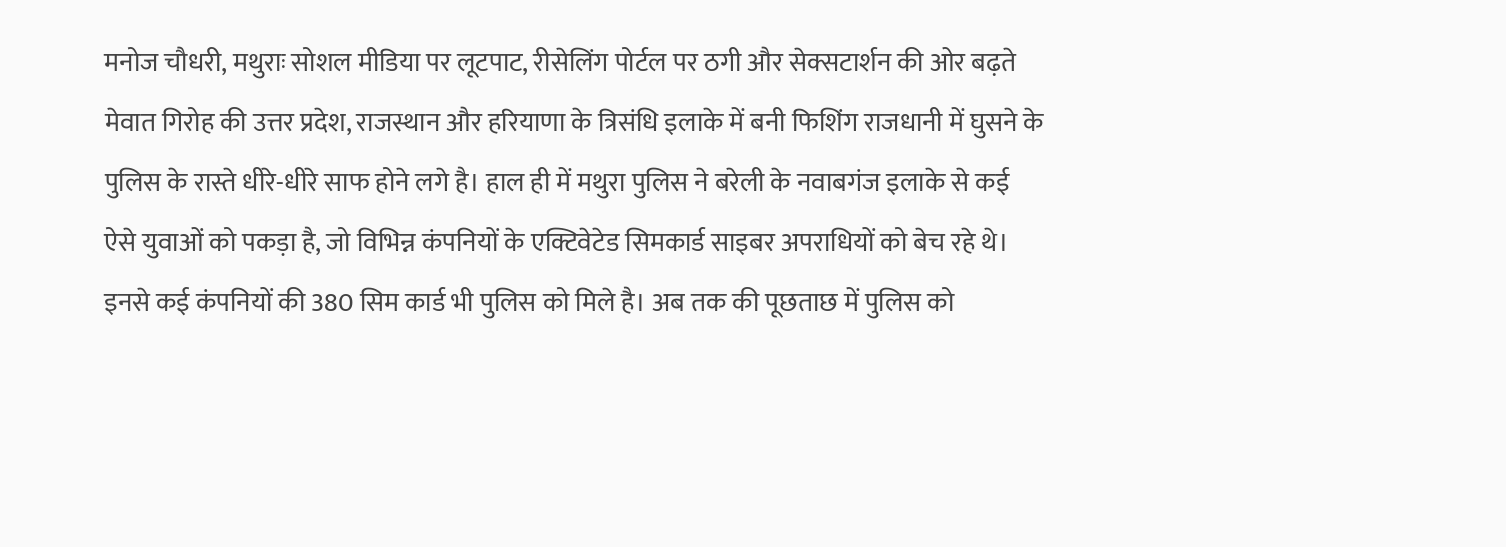मनोज चौधरी, मथुराः सोशल मीडिया पर लूटपाट, रीसेलिंग पोर्टल पर ठगी और सेक्सटार्शन की ओर बढ़ते मेवात गिरोह की उत्तर प्रदेश, राजस्थान और हरियाणा के त्रिसंधि इलाके में बनी फिशिंग राजधानी में घुसने के पुलिस के रास्ते धीरे-धीरे साफ होने लगे है। हाल ही में मथुरा पुलिस ने बरेली के नवाबगंज इलाके से कई ऐसे युवाओं को पकड़ा है, जो विभिन्न कंपनियों के एक्टिवेटेड सिमकार्ड साइबर अपराधियों को बेच रहे थे। इनसे कई कंपनियों की 380 सिम कार्ड भी पुलिस को मिले है। अब तक की पूछताछ में पुलिस को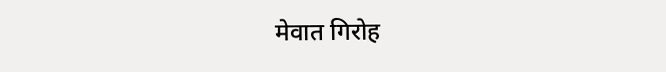मेवात गिरोह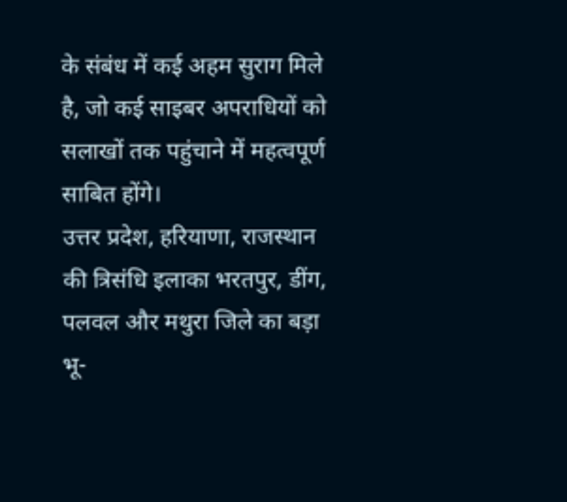के संबंध में कई अहम सुराग मिले है, जो कई साइबर अपराधियों को सलाखों तक पहुंचाने में महत्वपूर्ण साबित होंगे।
उत्तर प्रदेश, हरियाणा, राजस्थान की त्रिसंधि इलाका भरतपुर, डींग, पलवल और मथुरा जिले का बड़ा भू-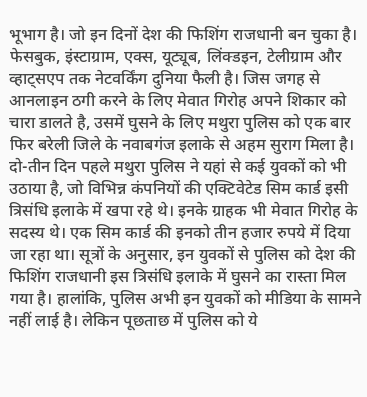भूभाग है। जो इन दिनों देश की फिशिंग राजधानी बन चुका है। फेसबुक, इंस्टाग्राम, एक्स, यूट्यूब, लिंक्डइन, टेलीग्राम और व्हाट्सएप तक नेटवर्किंग दुनिया फैली है। जिस जगह से आनलाइन ठगी करने के लिए मेवात गिरोह अपने शिकार को चारा डालते है, उसमें घुसने के लिए मथुरा पुलिस को एक बार फिर बरेली जिले के नवाबगंज इलाके से अहम सुराग मिला है। दो-तीन दिन पहले मथुरा पुलिस ने यहां से कई युवकों को भी उठाया है, जो विभिन्न कंपनियों की एक्टिवेटेड सिम कार्ड इसी त्रिसंधि इलाके में खपा रहे थे। इनके ग्राहक भी मेवात गिरोह के सदस्य थे। एक सिम कार्ड की इनको तीन हजार रुपये में दिया जा रहा था। सूत्रों के अनुसार, इन युवकों से पुलिस को देश की फिशिंग राजधानी इस त्रिसंधि इलाके में घुसने का रास्ता मिल गया है। हालांकि, पुलिस अभी इन युवकों को मीडिया के सामने नहीं लाई है। लेकिन पूछताछ में पुलिस को ये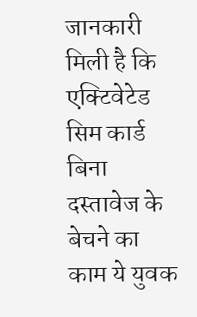जानकारी मिली है कि एक्टिवेटेड सिम कार्ड बिना दस्तावेज के बेचने का काम ये युवक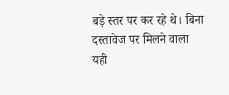बड़े स्तर पर कर रहे थे। बिना दस्तावेज पर मिलने वाला यही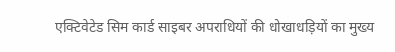एक्टिवेटेड सिम कार्ड साइबर अपराधियों की धोखाधड़ियों का मुख्य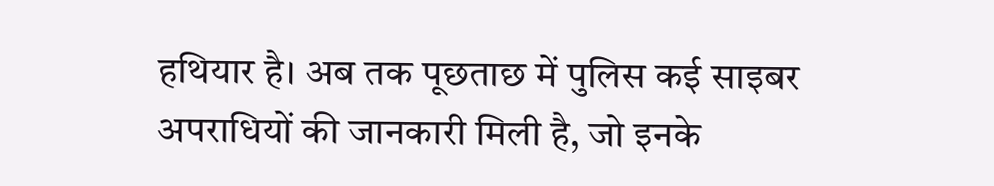हथियार है। अब तक पूछताछ में पुलिस कई साइबर अपराधियों की जानकारी मिली है, जो इनके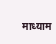माध्याम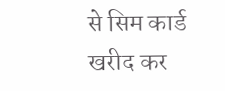से सिम कार्ड खरीद कर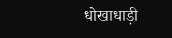धोखाधाड़ी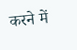करने में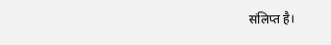संलिप्त है।